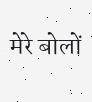मेरे बोलों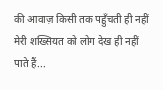की आवाज़ किसी तक पहुँचती ही नहीं
मेरी शख्सियत को लोग देख ही नहीं पाते हैं...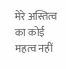मेरे अस्तित्व का कोई महत्व नहीं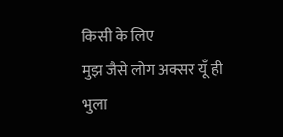किसी के लिए
मुझ जैसे लोग अक्सर यूँ ही भुला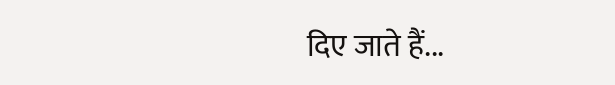दिए जाते हैं...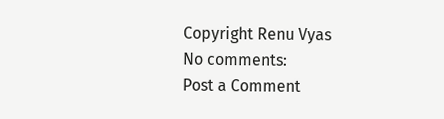Copyright Renu Vyas
No comments:
Post a Comment